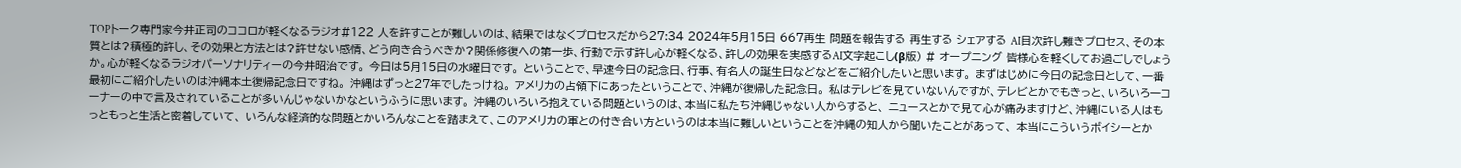TOPトーク専門家今井正司のココロが軽くなるラジオ#122 人を許すことが難しいのは、結果ではなくプロセスだから27:34 2024年5月15日 667再生 問題を報告する 再生する シェアする AI目次許し難きプロセス、その本質とは?積極的許し、その効果と方法とは?許せない感情、どう向き合うべきか?関係修復への第一歩、行動で示す許し心が軽くなる、許しの効果を実感するAI文字起こし(β版) # オープニング 皆様心を軽くしてお過ごしでしょうか。心が軽くなるラジオパーソナリティーの今井昭治です。 今日は5月15日の水曜日です。 ということで、早速今日の記念日、行事、有名人の誕生日などなどをご紹介したいと思います。 まずはじめに今日の記念日として、一番最初にご紹介したいのは沖縄本土復帰記念日ですね。 沖縄はずっと27年でしたっけね。 アメリカの占領下にあったということで、沖縄が復帰した記念日。 私はテレビを見ていないんですが、テレビとかでもきっと、いろいろ一コーナーの中で言及されていることが多いんじゃないかなというふうに思います。 沖縄のいろいろ抱えている問題というのは、本当に私たち沖縄じゃない人からすると、 ニュースとかで見て心が痛みますけど、沖縄にいる人はもっともっと生活と密着していて、 いろんな経済的な問題とかいろんなことを踏まえて、このアメリカの軍との付き合い方というのは本当に難しいということを沖縄の知人から聞いたことがあって、 本当にこういうボイシーとか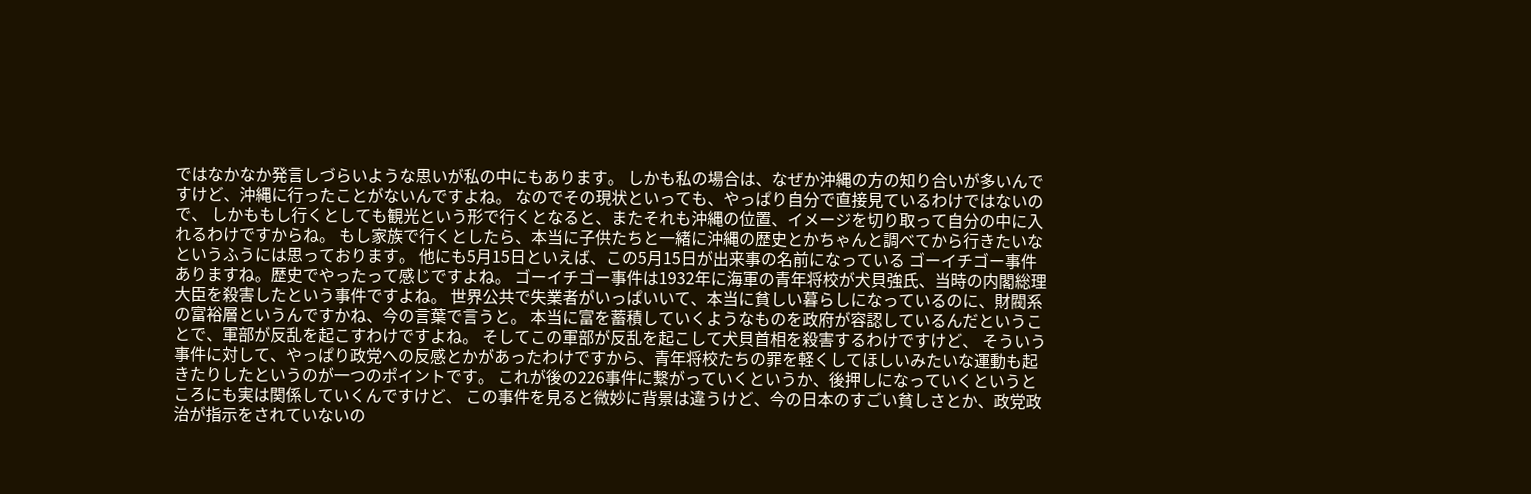ではなかなか発言しづらいような思いが私の中にもあります。 しかも私の場合は、なぜか沖縄の方の知り合いが多いんですけど、沖縄に行ったことがないんですよね。 なのでその現状といっても、やっぱり自分で直接見ているわけではないので、 しかももし行くとしても観光という形で行くとなると、またそれも沖縄の位置、イメージを切り取って自分の中に入れるわけですからね。 もし家族で行くとしたら、本当に子供たちと一緒に沖縄の歴史とかちゃんと調べてから行きたいなというふうには思っております。 他にも5月15日といえば、この5月15日が出来事の名前になっている ゴーイチゴー事件ありますね。歴史でやったって感じですよね。 ゴーイチゴー事件は1932年に海軍の青年将校が犬貝強氏、当時の内閣総理大臣を殺害したという事件ですよね。 世界公共で失業者がいっぱいいて、本当に貧しい暮らしになっているのに、財閥系の富裕層というんですかね、今の言葉で言うと。 本当に富を蓄積していくようなものを政府が容認しているんだということで、軍部が反乱を起こすわけですよね。 そしてこの軍部が反乱を起こして犬貝首相を殺害するわけですけど、 そういう事件に対して、やっぱり政党への反感とかがあったわけですから、青年将校たちの罪を軽くしてほしいみたいな運動も起きたりしたというのが一つのポイントです。 これが後の226事件に繋がっていくというか、後押しになっていくというところにも実は関係していくんですけど、 この事件を見ると微妙に背景は違うけど、今の日本のすごい貧しさとか、政党政治が指示をされていないの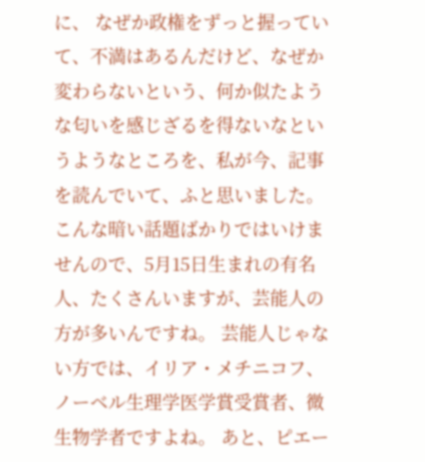に、 なぜか政権をずっと握っていて、不満はあるんだけど、なぜか変わらないという、何か似たような匂いを感じざるを得ないなというようなところを、私が今、記事を読んでいて、ふと思いました。 こんな暗い話題ばかりではいけませんので、5月15日生まれの有名人、たくさんいますが、芸能人の方が多いんですね。 芸能人じゃない方では、イリア・メチニコフ、ノーベル生理学医学賞受賞者、微生物学者ですよね。 あと、ピエー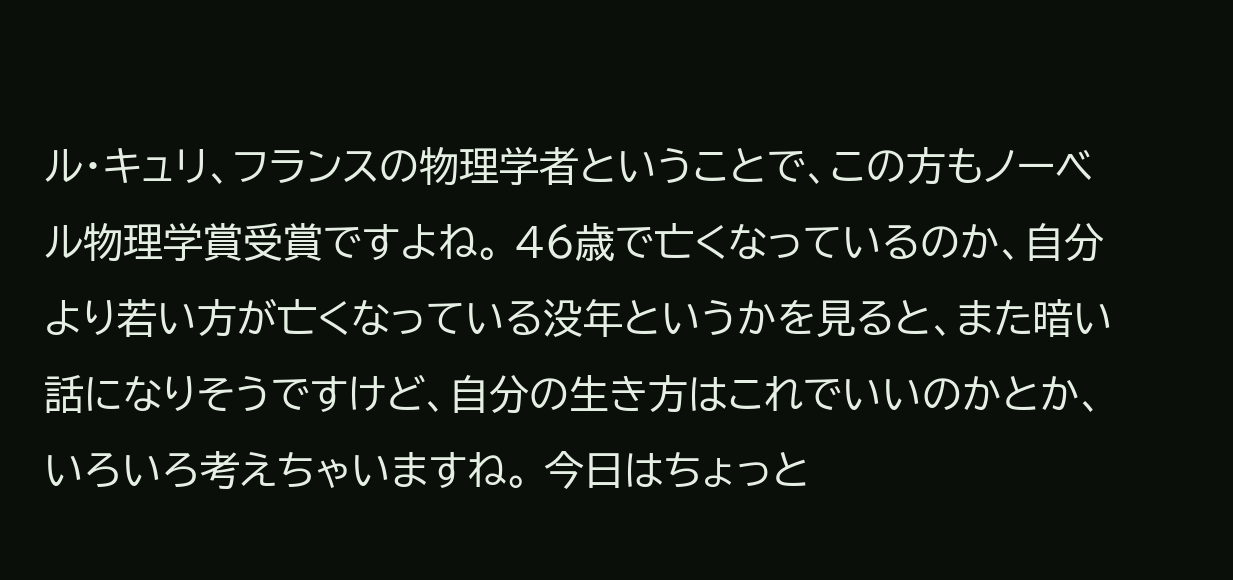ル・キュリ、フランスの物理学者ということで、この方もノーベル物理学賞受賞ですよね。 46歳で亡くなっているのか、自分より若い方が亡くなっている没年というかを見ると、また暗い話になりそうですけど、自分の生き方はこれでいいのかとか、いろいろ考えちゃいますね。 今日はちょっと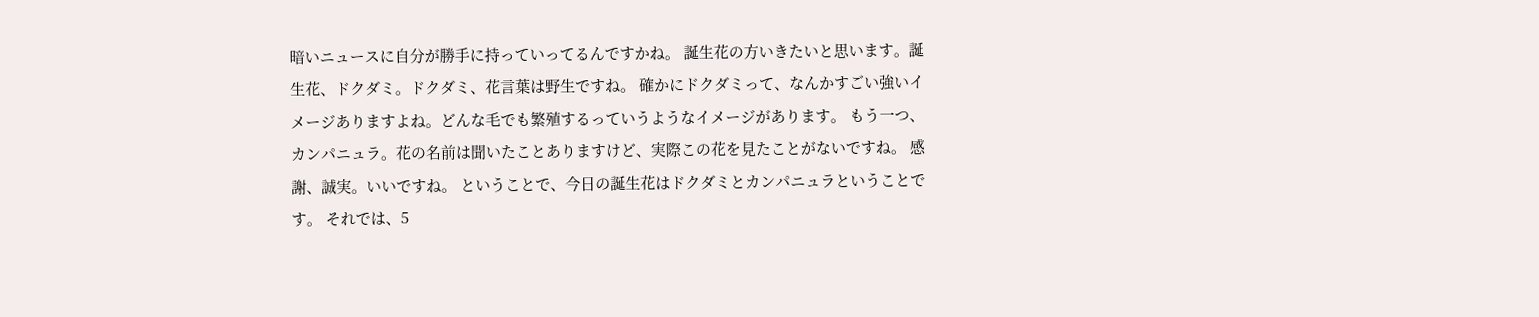暗いニュースに自分が勝手に持っていってるんですかね。 誕生花の方いきたいと思います。誕生花、ドクダミ。ドクダミ、花言葉は野生ですね。 確かにドクダミって、なんかすごい強いイメージありますよね。どんな毛でも繁殖するっていうようなイメージがあります。 もう一つ、カンパニュラ。花の名前は聞いたことありますけど、実際この花を見たことがないですね。 感謝、誠実。いいですね。 ということで、今日の誕生花はドクダミとカンパニュラということです。 それでは、5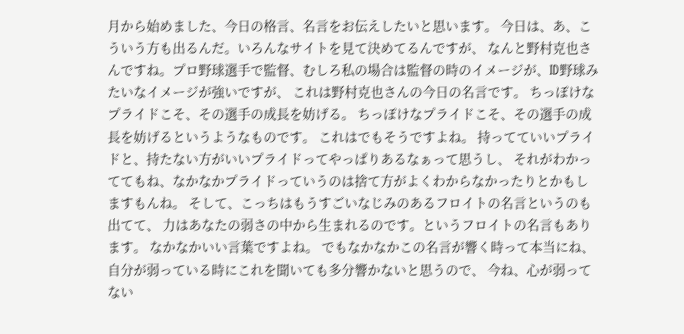月から始めました、今日の格言、名言をお伝えしたいと思います。 今日は、あ、こういう方も出るんだ。いろんなサイトを見て決めてるんですが、 なんと野村克也さんですね。プロ野球選手で監督、むしろ私の場合は監督の時のイメージが、ID野球みたいなイメージが強いですが、 これは野村克也さんの今日の名言です。 ちっぽけなプライドこそ、その選手の成長を妨げる。 ちっぽけなプライドこそ、その選手の成長を妨げるというようなものです。 これはでもそうですよね。 持ってていいプライドと、持たない方がいいプライドってやっぱりあるなぁって思うし、 それがわかっててもね、なかなかプライドっていうのは捨て方がよくわからなかったりとかもしますもんね。 そして、こっちはもうすごいなじみのあるフロイトの名言というのも出てて、 力はあなたの弱さの中から生まれるのです。というフロイトの名言もあります。 なかなかいい言葉ですよね。 でもなかなかこの名言が響く時って本当にね、自分が弱っている時にこれを聞いても多分響かないと思うので、 今ね、心が弱ってない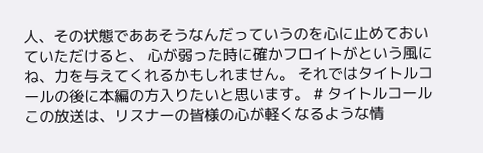人、その状態でああそうなんだっていうのを心に止めておいていただけると、 心が弱った時に確かフロイトがという風にね、力を与えてくれるかもしれません。 それではタイトルコールの後に本編の方入りたいと思います。 # タイトルコール この放送は、リスナーの皆様の心が軽くなるような情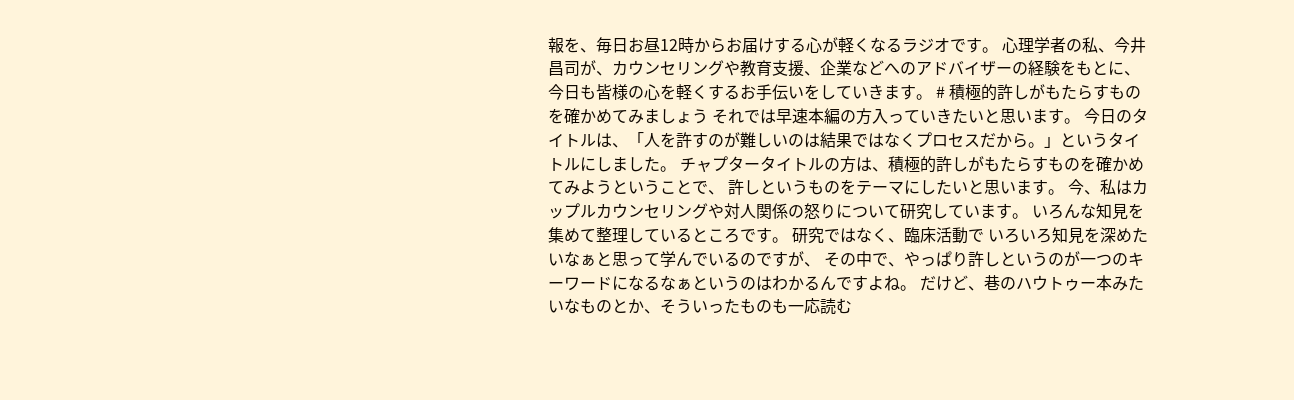報を、毎日お昼12時からお届けする心が軽くなるラジオです。 心理学者の私、今井昌司が、カウンセリングや教育支援、企業などへのアドバイザーの経験をもとに、今日も皆様の心を軽くするお手伝いをしていきます。 # 積極的許しがもたらすものを確かめてみましょう それでは早速本編の方入っていきたいと思います。 今日のタイトルは、「人を許すのが難しいのは結果ではなくプロセスだから。」というタイトルにしました。 チャプタータイトルの方は、積極的許しがもたらすものを確かめてみようということで、 許しというものをテーマにしたいと思います。 今、私はカップルカウンセリングや対人関係の怒りについて研究しています。 いろんな知見を集めて整理しているところです。 研究ではなく、臨床活動で いろいろ知見を深めたいなぁと思って学んでいるのですが、 その中で、やっぱり許しというのが一つのキーワードになるなぁというのはわかるんですよね。 だけど、巷のハウトゥー本みたいなものとか、そういったものも一応読む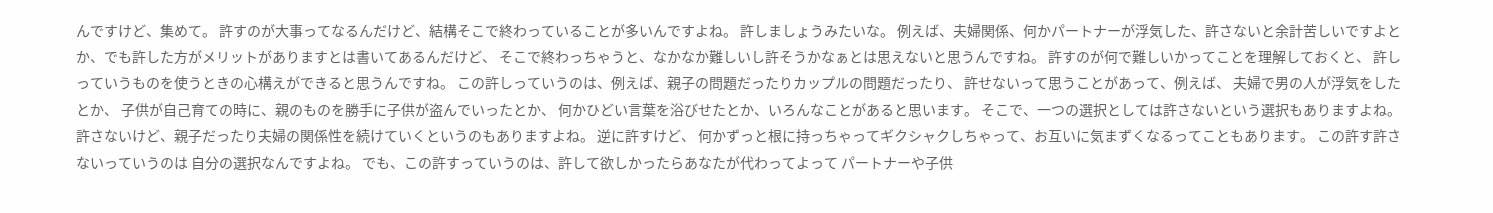んですけど、集めて。 許すのが大事ってなるんだけど、結構そこで終わっていることが多いんですよね。 許しましょうみたいな。 例えば、夫婦関係、何かパートナーが浮気した、許さないと余計苦しいですよとか、でも許した方がメリットがありますとは書いてあるんだけど、 そこで終わっちゃうと、なかなか難しいし許そうかなぁとは思えないと思うんですね。 許すのが何で難しいかってことを理解しておくと、 許しっていうものを使うときの心構えができると思うんですね。 この許しっていうのは、例えば、親子の問題だったりカップルの問題だったり、 許せないって思うことがあって、例えば、 夫婦で男の人が浮気をしたとか、 子供が自己育ての時に、親のものを勝手に子供が盗んでいったとか、 何かひどい言葉を浴びせたとか、いろんなことがあると思います。 そこで、一つの選択としては許さないという選択もありますよね。 許さないけど、親子だったり夫婦の関係性を続けていくというのもありますよね。 逆に許すけど、 何かずっと根に持っちゃってギクシャクしちゃって、お互いに気まずくなるってこともあります。 この許す許さないっていうのは 自分の選択なんですよね。 でも、この許すっていうのは、許して欲しかったらあなたが代わってよって パートナーや子供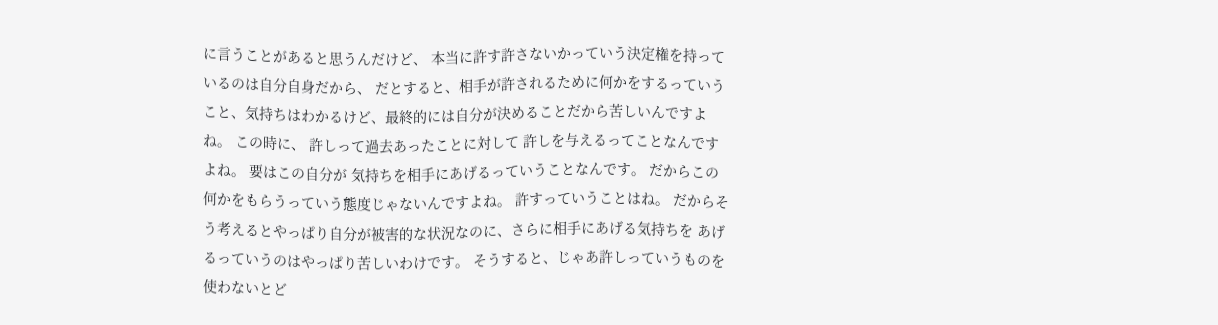に言うことがあると思うんだけど、 本当に許す許さないかっていう決定権を持っているのは自分自身だから、 だとすると、相手が許されるために何かをするっていうこと、気持ちはわかるけど、最終的には自分が決めることだから苦しいんですよね。 この時に、 許しって過去あったことに対して 許しを与えるってことなんですよね。 要はこの自分が 気持ちを相手にあげるっていうことなんです。 だからこの何かをもらうっていう態度じゃないんですよね。 許すっていうことはね。 だからそう考えるとやっぱり自分が被害的な状況なのに、さらに相手にあげる気持ちを あげるっていうのはやっぱり苦しいわけです。 そうすると、じゃあ許しっていうものを使わないとど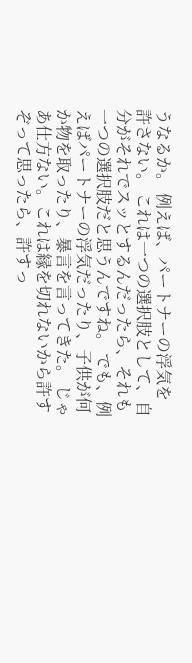うなるか。 例えば、パートナーの浮気を 許さない。 これは一つの選択肢として、自分がそれでスッとするんだったら、それも一つの選択肢だと思うんですね。 でも、例えばパートナーの浮気だったり、子供が何か物を取ったり、暴言を言ってきた。 じゃあ仕方ない。これは縁を切れないから許すぞって思ったら、許すっ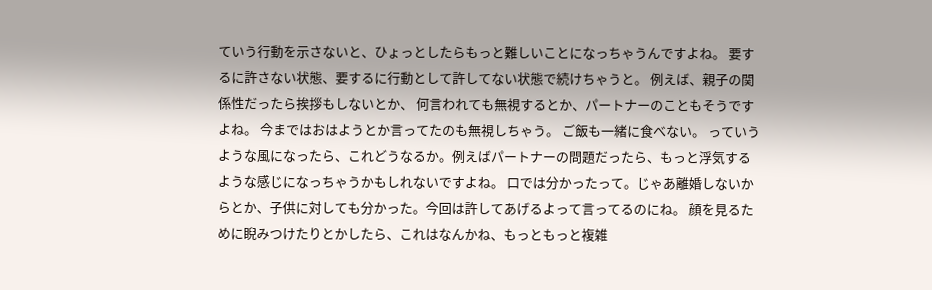ていう行動を示さないと、ひょっとしたらもっと難しいことになっちゃうんですよね。 要するに許さない状態、要するに行動として許してない状態で続けちゃうと。 例えば、親子の関係性だったら挨拶もしないとか、 何言われても無視するとか、パートナーのこともそうですよね。 今まではおはようとか言ってたのも無視しちゃう。 ご飯も一緒に食べない。 っていうような風になったら、これどうなるか。例えばパートナーの問題だったら、もっと浮気するような感じになっちゃうかもしれないですよね。 口では分かったって。じゃあ離婚しないからとか、子供に対しても分かった。今回は許してあげるよって言ってるのにね。 顔を見るために睨みつけたりとかしたら、これはなんかね、もっともっと複雑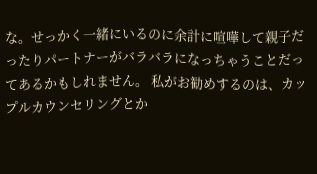な。せっかく一緒にいるのに余計に喧嘩して親子だったりパートナーがバラバラになっちゃうことだってあるかもしれません。 私がお勧めするのは、カップルカウンセリングとか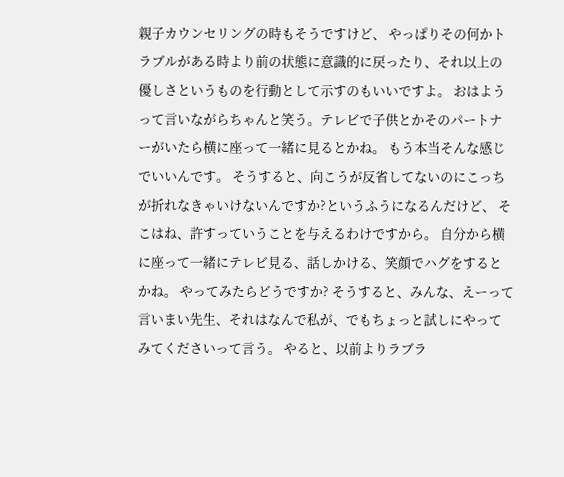親子カウンセリングの時もそうですけど、 やっぱりその何かトラブルがある時より前の状態に意識的に戻ったり、それ以上の優しさというものを行動として示すのもいいですよ。 おはようって言いながらちゃんと笑う。テレビで子供とかそのパートナーがいたら横に座って一緒に見るとかね。 もう本当そんな感じでいいんです。 そうすると、向こうが反省してないのにこっちが折れなきゃいけないんですか?というふうになるんだけど、 そこはね、許すっていうことを与えるわけですから。 自分から横に座って一緒にテレビ見る、話しかける、笑顔でハグをするとかね。 やってみたらどうですか? そうすると、みんな、えーって言いまい先生、それはなんで私が、でもちょっと試しにやってみてくださいって言う。 やると、以前よりラブラ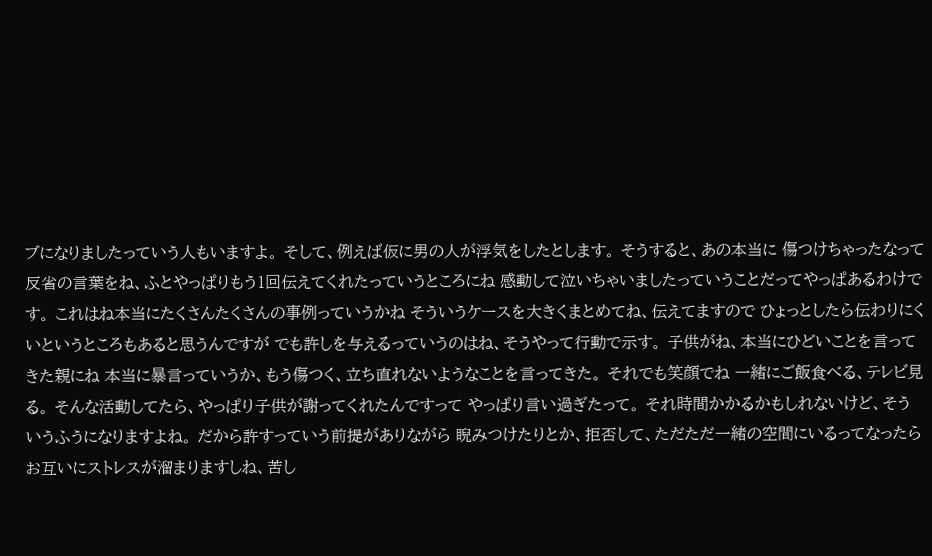ブになりましたっていう人もいますよ。 そして、例えば仮に男の人が浮気をしたとします。 そうすると、あの本当に 傷つけちゃったなって反省の言葉をね、ふとやっぱりもう1回伝えてくれたっていうところにね 感動して泣いちゃいましたっていうことだってやっぱあるわけです。 これはね本当にたくさんたくさんの事例っていうかね そういうケースを大きくまとめてね、伝えてますので ひょっとしたら伝わりにくいというところもあると思うんですが でも許しを与えるっていうのはね、そうやって行動で示す。 子供がね、本当にひどいことを言ってきた親にね 本当に暴言っていうか、もう傷つく、立ち直れないようなことを言ってきた。 それでも笑顔でね 一緒にご飯食べる、テレビ見る。 そんな活動してたら、やっぱり子供が謝ってくれたんですって やっぱり言い過ぎたって。 それ時間かかるかもしれないけど、そういうふうになりますよね。 だから許すっていう前提がありながら 睨みつけたりとか、拒否して、ただただ一緒の空間にいるってなったら お互いにストレスが溜まりますしね、苦し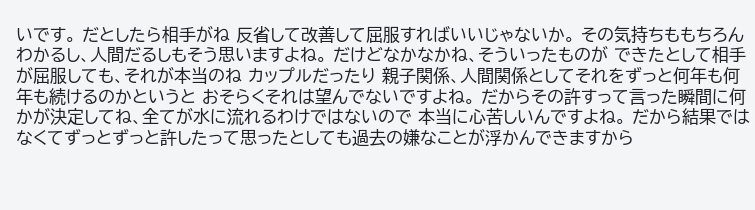いです。 だとしたら相手がね 反省して改善して屈服すればいいじゃないか。 その気持ちももちろんわかるし、人間だるしもそう思いますよね。 だけどなかなかね、そういったものが できたとして相手が屈服しても、それが本当のね カップルだったり 親子関係、人間関係としてそれをずっと何年も何年も続けるのかというと おそらくそれは望んでないですよね。 だからその許すって言った瞬間に何かが決定してね、全てが水に流れるわけではないので 本当に心苦しいんですよね。 だから結果ではなくてずっとずっと許したって思ったとしても過去の嫌なことが浮かんできますから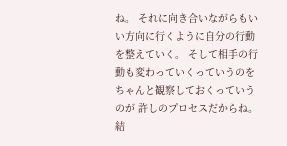ね。 それに向き合いながらもいい方向に行くように自分の行動を整えていく。 そして相手の行動も変わっていくっていうのをちゃんと観察しておくっていうのが 許しのプロセスだからね。結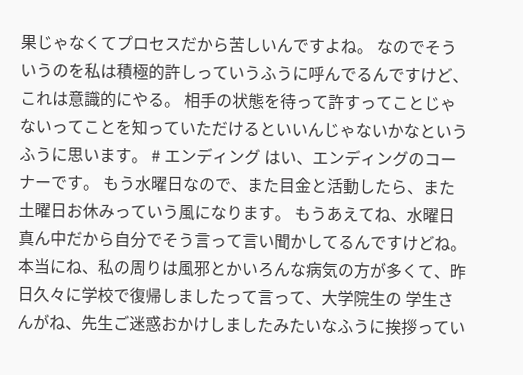果じゃなくてプロセスだから苦しいんですよね。 なのでそういうのを私は積極的許しっていうふうに呼んでるんですけど、これは意識的にやる。 相手の状態を待って許すってことじゃないってことを知っていただけるといいんじゃないかなというふうに思います。 # エンディング はい、エンディングのコーナーです。 もう水曜日なので、また目金と活動したら、また土曜日お休みっていう風になります。 もうあえてね、水曜日真ん中だから自分でそう言って言い聞かしてるんですけどね。 本当にね、私の周りは風邪とかいろんな病気の方が多くて、昨日久々に学校で復帰しましたって言って、大学院生の 学生さんがね、先生ご迷惑おかけしましたみたいなふうに挨拶ってい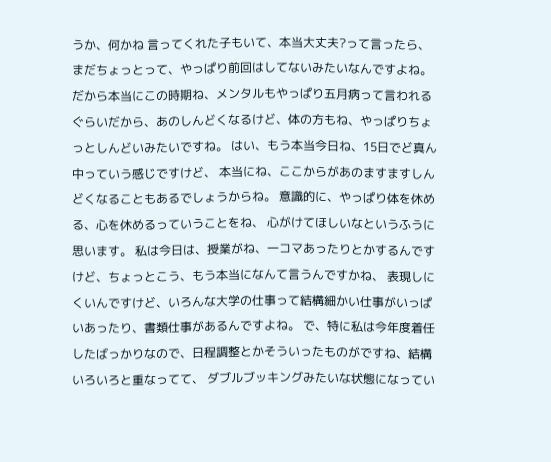うか、何かね 言ってくれた子もいて、本当大丈夫?って言ったら、まだちょっとって、やっぱり前回はしてないみたいなんですよね。 だから本当にこの時期ね、メンタルもやっぱり五月病って言われるぐらいだから、あのしんどくなるけど、体の方もね、やっぱりちょっとしんどいみたいですね。 はい、もう本当今日ね、15日でど真ん中っていう感じですけど、 本当にね、ここからがあのますますしんどくなることもあるでしょうからね。 意識的に、やっぱり体を休める、心を休めるっていうことをね、 心がけてほしいなというふうに思います。 私は今日は、授業がね、一コマあったりとかするんですけど、ちょっとこう、もう本当になんて言うんですかね、 表現しにくいんですけど、いろんな大学の仕事って結構細かい仕事がいっぱいあったり、書類仕事があるんですよね。 で、特に私は今年度着任したばっかりなので、日程調整とかそういったものがですね、結構いろいろと重なってて、 ダブルブッキングみたいな状態になってい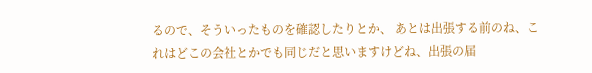るので、そういったものを確認したりとか、 あとは出張する前のね、これはどこの会社とかでも同じだと思いますけどね、出張の届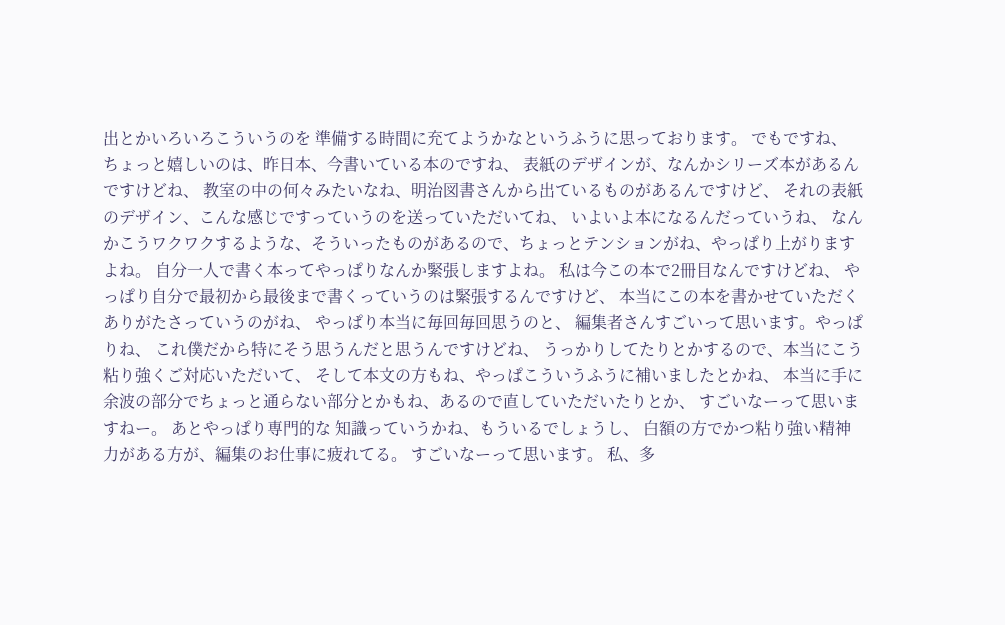出とかいろいろこういうのを 準備する時間に充てようかなというふうに思っております。 でもですね、 ちょっと嬉しいのは、昨日本、今書いている本のですね、 表紙のデザインが、なんかシリーズ本があるんですけどね、 教室の中の何々みたいなね、明治図書さんから出ているものがあるんですけど、 それの表紙のデザイン、こんな感じですっていうのを送っていただいてね、 いよいよ本になるんだっていうね、 なんかこうワクワクするような、そういったものがあるので、ちょっとテンションがね、やっぱり上がりますよね。 自分一人で書く本ってやっぱりなんか緊張しますよね。 私は今この本で2冊目なんですけどね、 やっぱり自分で最初から最後まで書くっていうのは緊張するんですけど、 本当にこの本を書かせていただくありがたさっていうのがね、 やっぱり本当に毎回毎回思うのと、 編集者さんすごいって思います。やっぱりね、 これ僕だから特にそう思うんだと思うんですけどね、 うっかりしてたりとかするので、本当にこう粘り強くご対応いただいて、 そして本文の方もね、やっぱこういうふうに補いましたとかね、 本当に手に余波の部分でちょっと通らない部分とかもね、あるので直していただいたりとか、 すごいなーって思いますねー。 あとやっぱり専門的な 知識っていうかね、もういるでしょうし、 白額の方でかつ粘り強い精神力がある方が、編集のお仕事に疲れてる。 すごいなーって思います。 私、多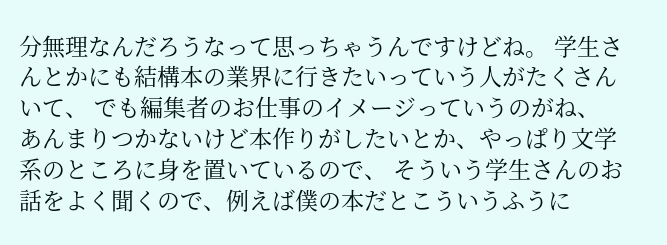分無理なんだろうなって思っちゃうんですけどね。 学生さんとかにも結構本の業界に行きたいっていう人がたくさんいて、 でも編集者のお仕事のイメージっていうのがね、 あんまりつかないけど本作りがしたいとか、やっぱり文学系のところに身を置いているので、 そういう学生さんのお話をよく聞くので、例えば僕の本だとこういうふうに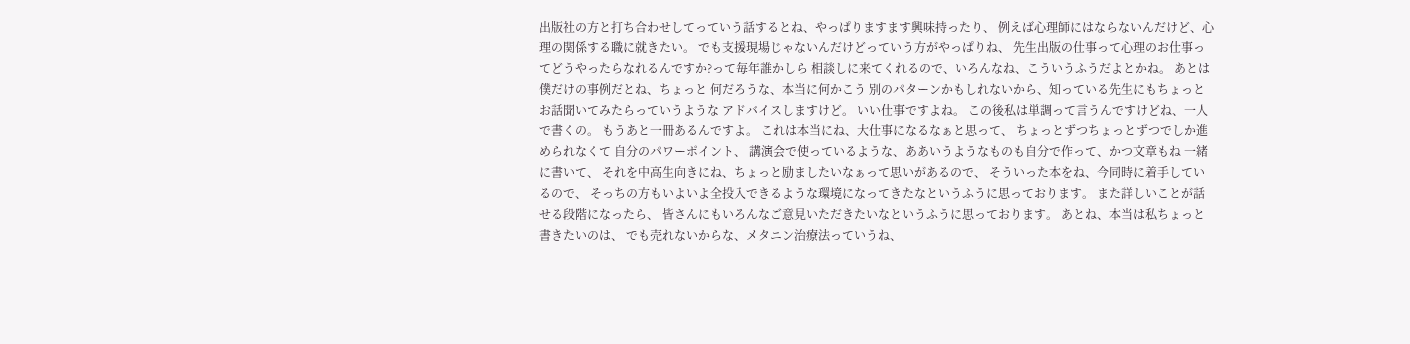出版社の方と打ち合わせしてっていう話するとね、やっぱりますます興味持ったり、 例えば心理師にはならないんだけど、心理の関係する職に就きたい。 でも支援現場じゃないんだけどっていう方がやっぱりね、 先生出版の仕事って心理のお仕事ってどうやったらなれるんですか?って毎年誰かしら 相談しに来てくれるので、いろんなね、こういうふうだよとかね。 あとは僕だけの事例だとね、ちょっと 何だろうな、本当に何かこう 別のパターンかもしれないから、知っている先生にもちょっとお話聞いてみたらっていうような アドバイスしますけど。 いい仕事ですよね。 この後私は単調って言うんですけどね、一人で書くの。 もうあと一冊あるんですよ。 これは本当にね、大仕事になるなぁと思って、 ちょっとずつちょっとずつでしか進められなくて 自分のパワーポイント、 講演会で使っているような、ああいうようなものも自分で作って、かつ文章もね 一緒に書いて、 それを中高生向きにね、ちょっと励ましたいなぁって思いがあるので、 そういった本をね、今同時に着手しているので、 そっちの方もいよいよ全投入できるような環境になってきたなというふうに思っております。 また詳しいことが話せる段階になったら、 皆さんにもいろんなご意見いただきたいなというふうに思っております。 あとね、本当は私ちょっと書きたいのは、 でも売れないからな、メタニン治療法っていうね、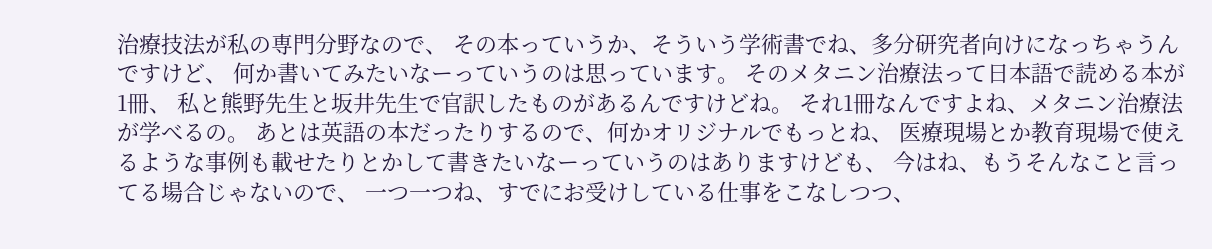治療技法が私の専門分野なので、 その本っていうか、そういう学術書でね、多分研究者向けになっちゃうんですけど、 何か書いてみたいなーっていうのは思っています。 そのメタニン治療法って日本語で読める本が1冊、 私と熊野先生と坂井先生で官訳したものがあるんですけどね。 それ1冊なんですよね、メタニン治療法が学べるの。 あとは英語の本だったりするので、何かオリジナルでもっとね、 医療現場とか教育現場で使えるような事例も載せたりとかして書きたいなーっていうのはありますけども、 今はね、もうそんなこと言ってる場合じゃないので、 一つ一つね、すでにお受けしている仕事をこなしつつ、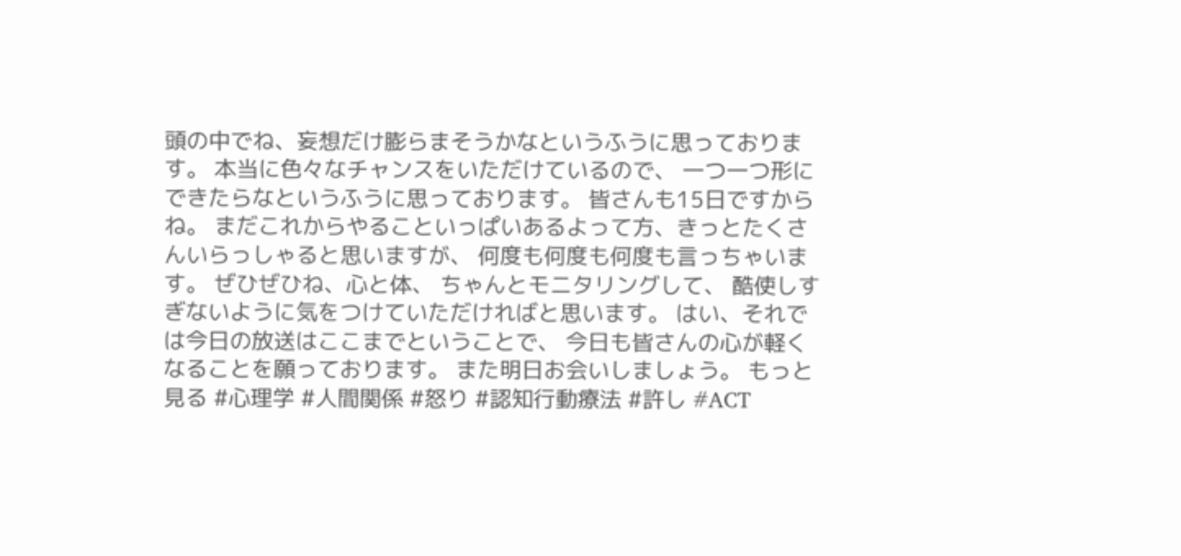頭の中でね、妄想だけ膨らまそうかなというふうに思っております。 本当に色々なチャンスをいただけているので、 一つ一つ形にできたらなというふうに思っております。 皆さんも15日ですからね。 まだこれからやることいっぱいあるよって方、きっとたくさんいらっしゃると思いますが、 何度も何度も何度も言っちゃいます。 ぜひぜひね、心と体、 ちゃんとモニタリングして、 酷使しすぎないように気をつけていただければと思います。 はい、それでは今日の放送はここまでということで、 今日も皆さんの心が軽くなることを願っております。 また明日お会いしましょう。 もっと見る #心理学 #人間関係 #怒り #認知行動療法 #許し #ACT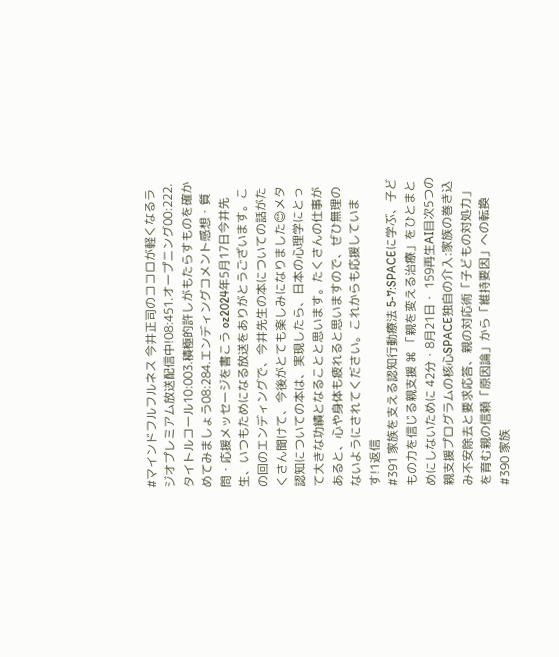#マインドフルフルネス 今井正司のココロが軽くなるラジオプレミアム放送配信中!08:451.オープニング00:222.タイトルコール10:003.積極的許しがもたらすものを確かめてみましょう08:284.エンディングコメント感想・質問・応援メッセージを書こう oz2024年5月17日今井先生、いつもためになる放送をありがとうございます。この回のエンディングで、今井先生の本についての話がたくさん聞けて、今後がとても楽しみになりました😊メタ認知についての本は、実現したら、日本の心理学にとって大きな功績となることと思います。たくさんの仕事があると、心や身体も疲れると思いますので、ぜひ無理のないようにされてください。これからも応援しています!1返信
#391 家族を支える認知行動療法 5-7:SPACEに学ぶ、子どもの力を信じる親支援 ⌘ 「親を変える治療」をひとまとめにしないために 42分・8月21日・ 159再生AI目次5つの親支援プログラムの核心SPACE独自の介入:家族の巻き込み不安除去と要求応答、親の対応術「子どもの対処力」を育む親の信頼「原因論」から「維持要因」への転換
#390 家族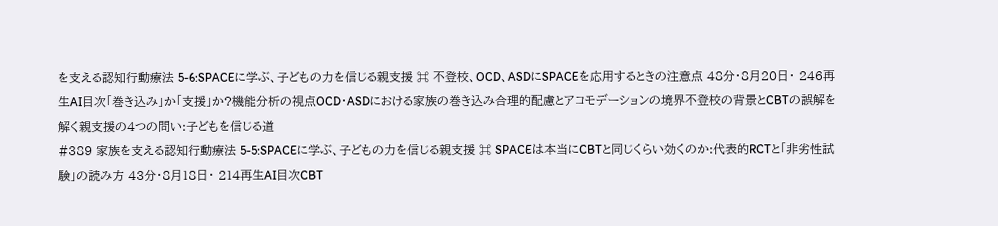を支える認知行動療法 5-6:SPACEに学ぶ、子どもの力を信じる親支援 ⌘ 不登校、OCD、ASDにSPACEを応用するときの注意点 48分・8月20日・ 246再生AI目次「巻き込み」か「支援」か?機能分析の視点OCD・ASDにおける家族の巻き込み合理的配慮とアコモデーションの境界不登校の背景とCBTの誤解を解く親支援の4つの問い:子どもを信じる道
#389 家族を支える認知行動療法 5-5:SPACEに学ぶ、子どもの力を信じる親支援 ⌘ SPACEは本当にCBTと同じくらい効くのか:代表的RCTと「非劣性試験」の読み方 43分・8月18日・ 214再生AI目次CBT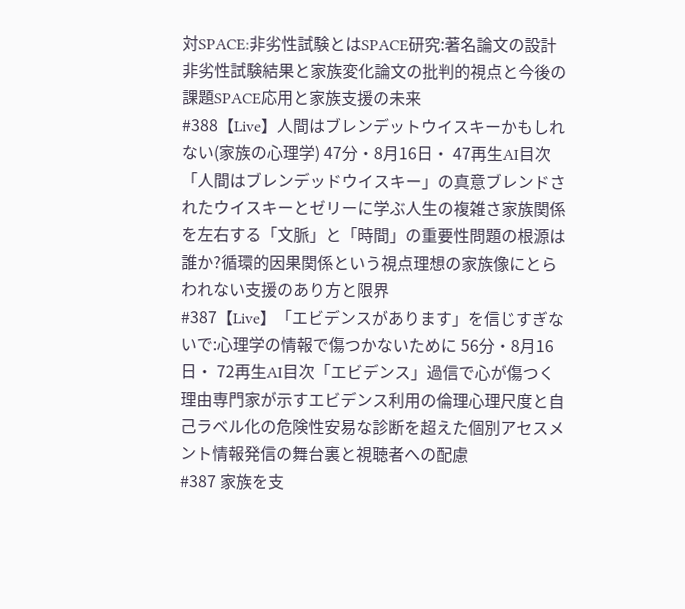対SPACE:非劣性試験とはSPACE研究:著名論文の設計非劣性試験結果と家族変化論文の批判的視点と今後の課題SPACE応用と家族支援の未来
#388【Live】人間はブレンデットウイスキーかもしれない(家族の心理学) 47分・8月16日・ 47再生AI目次「人間はブレンデッドウイスキー」の真意ブレンドされたウイスキーとゼリーに学ぶ人生の複雑さ家族関係を左右する「文脈」と「時間」の重要性問題の根源は誰か?循環的因果関係という視点理想の家族像にとらわれない支援のあり方と限界
#387【Live】「エビデンスがあります」を信じすぎないで:心理学の情報で傷つかないために 56分・8月16日・ 72再生AI目次「エビデンス」過信で心が傷つく理由専門家が示すエビデンス利用の倫理心理尺度と自己ラベル化の危険性安易な診断を超えた個別アセスメント情報発信の舞台裏と視聴者への配慮
#387 家族を支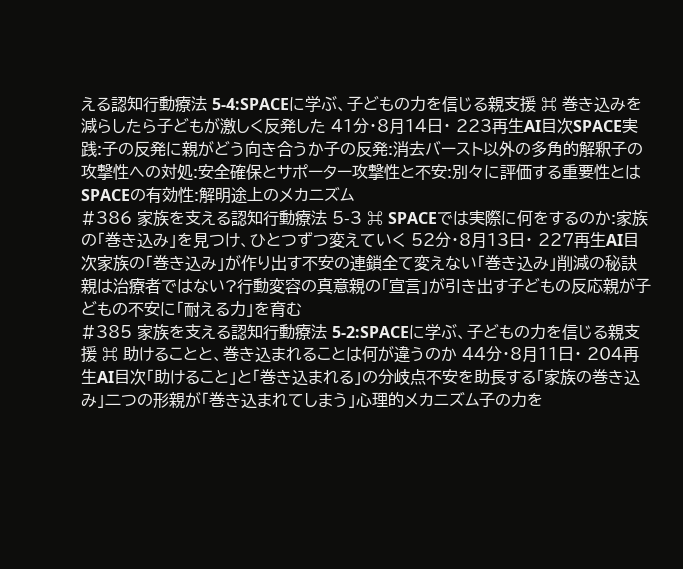える認知行動療法 5-4:SPACEに学ぶ、子どもの力を信じる親支援 ⌘ 巻き込みを減らしたら子どもが激しく反発した 41分・8月14日・ 223再生AI目次SPACE実践:子の反発に親がどう向き合うか子の反発:消去バースト以外の多角的解釈子の攻撃性への対処:安全確保とサポーター攻撃性と不安:別々に評価する重要性とはSPACEの有効性:解明途上のメカニズム
#386 家族を支える認知行動療法 5-3 ⌘ SPACEでは実際に何をするのか:家族の「巻き込み」を見つけ、ひとつずつ変えていく 52分・8月13日・ 227再生AI目次家族の「巻き込み」が作り出す不安の連鎖全て変えない「巻き込み」削減の秘訣親は治療者ではない?行動変容の真意親の「宣言」が引き出す子どもの反応親が子どもの不安に「耐える力」を育む
#385 家族を支える認知行動療法 5-2:SPACEに学ぶ、子どもの力を信じる親支援 ⌘ 助けることと、巻き込まれることは何が違うのか 44分・8月11日・ 204再生AI目次「助けること」と「巻き込まれる」の分岐点不安を助長する「家族の巻き込み」二つの形親が「巻き込まれてしまう」心理的メカニズム子の力を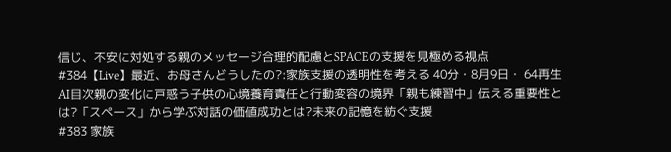信じ、不安に対処する親のメッセージ合理的配慮とSPACEの支援を見極める視点
#384【Live】最近、お母さんどうしたの?:家族支援の透明性を考える 40分・8月9日・ 64再生AI目次親の変化に戸惑う子供の心境養育責任と行動変容の境界「親も練習中」伝える重要性とは?「スペース」から学ぶ対話の価値成功とは?未来の記憶を紡ぐ支援
#383 家族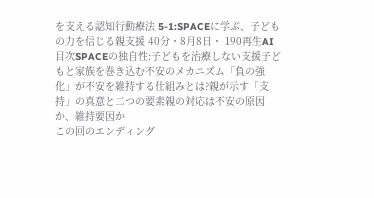を支える認知行動療法 5-1:SPACEに学ぶ、子どもの力を信じる親支援 40分・8月8日・ 190再生AI目次SPACEの独自性:子どもを治療しない支援子どもと家族を巻き込む不安のメカニズム「負の強化」が不安を維持する仕組みとは?親が示す「支持」の真意と二つの要素親の対応は不安の原因か、維持要因か
この回のエンディング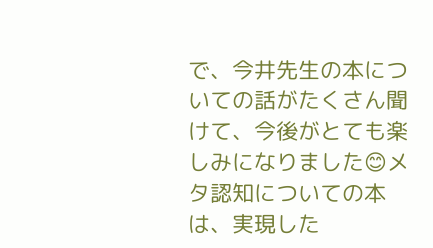で、今井先生の本についての話がたくさん聞けて、今後がとても楽しみになりました😊メタ認知についての本は、実現した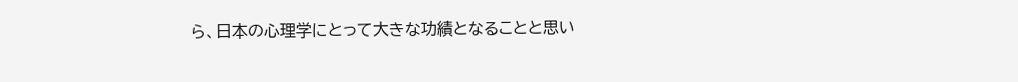ら、日本の心理学にとって大きな功績となることと思い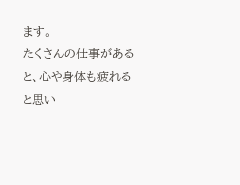ます。
たくさんの仕事があると、心や身体も疲れると思い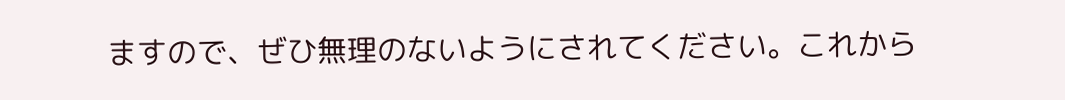ますので、ぜひ無理のないようにされてください。これから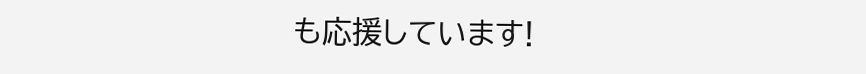も応援しています!